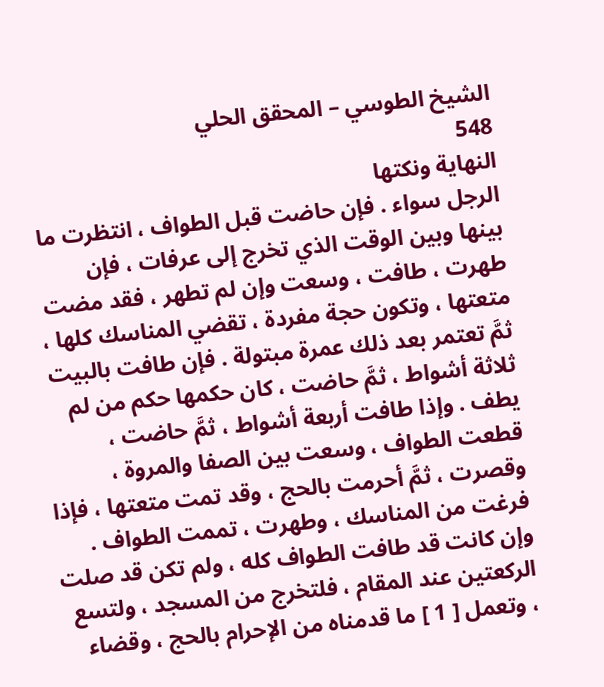الشيخ الطوسي – المحقق الحلي
548
النهاية ونكتها
الرجل سواء . فإن حاضت قبل الطواف ، انتظرت ما بينها وبين الوقت الذي تخرج إلى عرفات ، فإن طهرت ، طافت ، وسعت وإن لم تطهر ، فقد مضت متعتها ، وتكون حجة مفردة ، تقضي المناسك كلها ، ثمَّ تعتمر بعد ذلك عمرة مبتولة . فإن طافت بالبيت ثلاثة أشواط ، ثمَّ حاضت ، كان حكمها حكم من لم يطف . وإذا طافت أربعة أشواط ، ثمَّ حاضت ، قطعت الطواف ، وسعت بين الصفا والمروة ، وقصرت ، ثمَّ أحرمت بالحج ، وقد تمت متعتها ، فإذا فرغت من المناسك ، وطهرت ، تممت الطواف . وإن كانت قد طافت الطواف كله ، ولم تكن قد صلت الركعتين عند المقام ، فلتخرج من المسجد ، ولتسع ، وتعمل [ 1 ] ما قدمناه من الإحرام بالحج ، وقضاء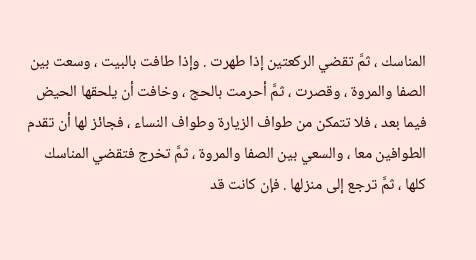المناسك ، ثمَّ تقضي الركعتين إذا طهرت . وإذا طافت بالبيت ، وسعت بين الصفا والمروة ، وقصرت ، ثمَّ أحرمت بالحج ، وخافت أن يلحقها الحيض فيما بعد ، فلا تتمكن من طواف الزيارة وطواف النساء ، فجائز لها أن تقدم الطوافين معا ، والسعي بين الصفا والمروة ، ثمَّ تخرج فتقضي المناسك كلها ، ثمَّ ترجع إلى منزلها . فإن كانت قد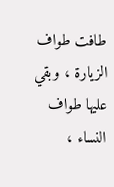طافت طواف الزيارة ، وبقي عليها طواف النساء ،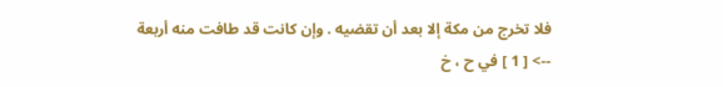فلا تخرج من مكة إلا بعد أن تقضيه . وإن كانت قد طافت منه أربعة
--> [ 1 ] في ح ، خ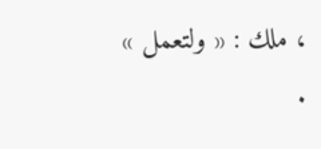، ملك : « ولتعمل » .